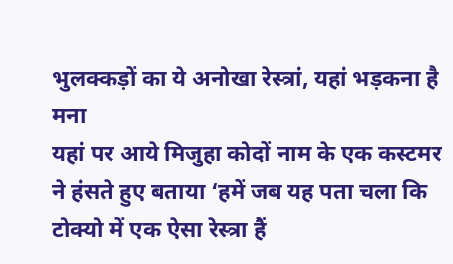भुलक्कड़ों का ये अनोखा रेस्त्रां, यहां भड़कना है मना
यहां पर आये मिजुहा कोदों नाम के एक कस्टमर ने हंसते हुए बताया ‘हमें जब यह पता चला कि टोक्यो में एक ऐसा रेस्त्रा हैं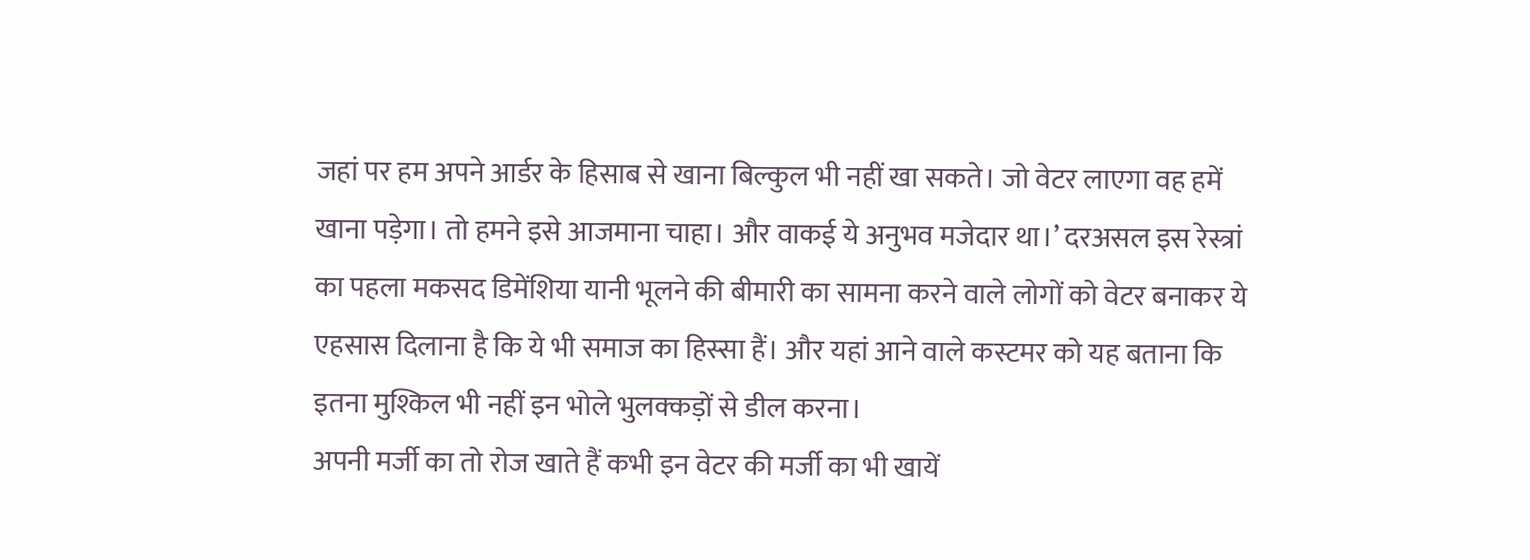जहां पर हम अपने आर्डर के हिसाब से खाना बिल्कुल भी नहीं खा सकते। जो वेटर लाएगा वह हमें खाना पड़ेगा। तो हमने इसे आजमाना चाहा। और वाकई ये अनुभव मजेदार था।’ दरअसल इस रेस्त्रां का पहला मकसद डिमेंशिया यानी भूलने की बीमारी का सामना करने वाले लोगों को वेटर बनाकर ये एहसास दिलाना है कि ये भी समाज का हिस्सा हैं। और यहां आने वाले कस्टमर को यह बताना कि इतना मुश्किल भी नहीं इन भोले भुलक्कड़ों से डील करना।
अपनी मर्जी का तो रोज खाते हैं कभी इन वेटर की मर्जी का भी खायें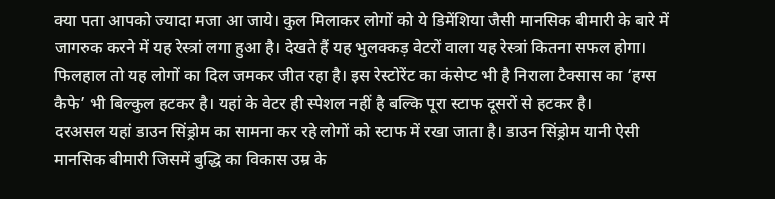क्या पता आपको ज्यादा मजा आ जाये। कुल मिलाकर लोगों को ये डिमेंशिया जैसी मानसिक बीमारी के बारे में जागरुक करने में यह रेस्त्रां लगा हुआ है। देखते हैं यह भुलक्कड़ वेटरों वाला यह रेस्त्रां कितना सफल होगा। फिलहाल तो यह लोगों का दिल जमकर जीत रहा है। इस रेस्टोरेंट का कंसेप्ट भी है निराला टैक्सास का ‘हग्स कैफे’ भी बिल्कुल हटकर है। यहां के वेटर ही स्पेशल नहीं है बल्कि पूरा स्टाफ दूसरों से हटकर है।
दरअसल यहां डाउन सिंड्रोम का सामना कर रहे लोगों को स्टाफ में रखा जाता है। डाउन सिंड्रोम यानी ऐसी मानसिक बीमारी जिसमें बुद्धि का विकास उम्र के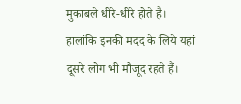मुकाबले धीरे-धीरे होते है। हालांकि इनकी मदद के लिये यहां दूसरे लोग भी मौजूद रहते हैं।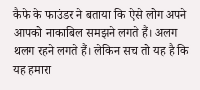कैफे के फाउंडर ने बताया कि ऐसे लोग अपने आपको नाकाबिल समझने लगते हैं। अलग थलग रहने लगते हैं। लेकिन सच तो यह है कि यह हमारा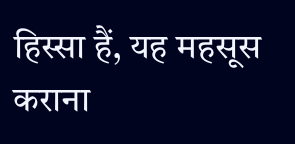हिस्सा हैं, यह महसूस कराना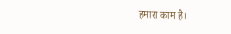हमारा काम है।